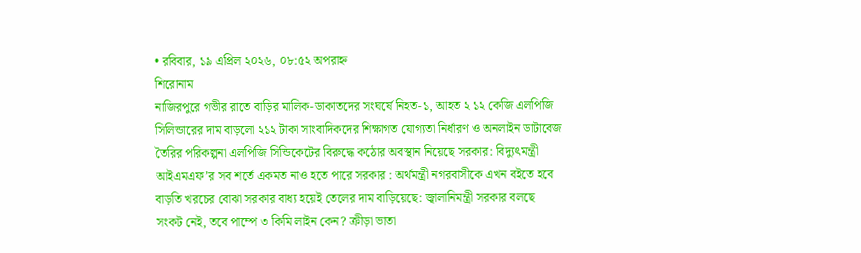• রবিবার, ১৯ এপ্রিল ২০২৬, ০৮:৫২ অপরাহ্ন
শিরোনাম
নাজিরপুরে গভীর রাতে বাড়ির মালিক-ডাকাতদের সংঘর্ষে নিহত-১, আহত ২ ১২ কেজি এলপিজি সিলিন্ডারের দাম বাড়লো ২১২ টাকা সাংবাদিকদের শিক্ষাগত যোগ্যতা নির্ধারণ ও অনলাইন ডাটাবেজ তৈরির পরিকল্পনা এলপিজি সিন্ডিকেটের বিরুদ্ধে কঠোর অবস্থান নিয়েছে সরকার: বিদ্যুৎমন্ত্রী আইএমএফ’র সব শর্তে একমত নাও হতে পারে সরকার : অর্থমন্ত্রী নগরবাসীকে এখন বইতে হবে বাড়তি খরচের বোঝা সরকার বাধ্য হয়েই তেলের দাম বাড়িয়েছে: জ্বালানিমন্ত্রী সরকার বলছে সংকট নেই, তবে পাম্পে ৩ কিমি লাইন কেন? ক্রীড়া ভাতা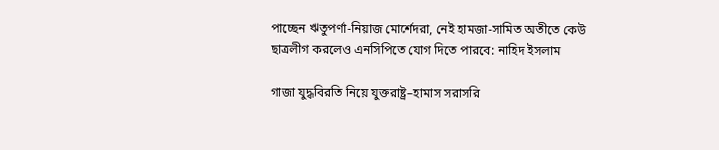পাচ্ছেন ঋতুপর্ণা-নিয়াজ মোর্শেদরা, নেই হামজা-সামিত অতীতে কেউ ছাত্রলীগ করলেও এনসিপিতে যোগ দিতে পারবে: নাহিদ ইসলাম

গাজা যুদ্ধবিরতি নিয়ে যুক্তরাষ্ট্র–হামাস সরাসরি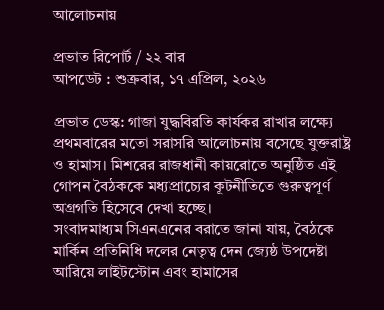আলোচনায়

প্রভাত রিপোর্ট / ২২ বার
আপডেট : শুক্রবার, ১৭ এপ্রিল, ২০২৬

প্রভাত ডেস্ক: গাজা যুদ্ধবিরতি কার্যকর রাখার লক্ষ্যে প্রথমবারের মতো সরাসরি আলোচনায় বসেছে যুক্তরাষ্ট্র ও হামাস। মিশরের রাজধানী কায়রোতে অনুষ্ঠিত এই গোপন বৈঠককে মধ্যপ্রাচ্যের কূটনীতিতে গুরুত্বপূর্ণ অগ্রগতি হিসেবে দেখা হচ্ছে।
সংবাদমাধ্যম সিএনএনের বরাতে জানা যায়, বৈঠকে মার্কিন প্রতিনিধি দলের নেতৃত্ব দেন জ্যেষ্ঠ উপদেষ্টা আরিয়ে লাইটস্টোন এবং হামাসের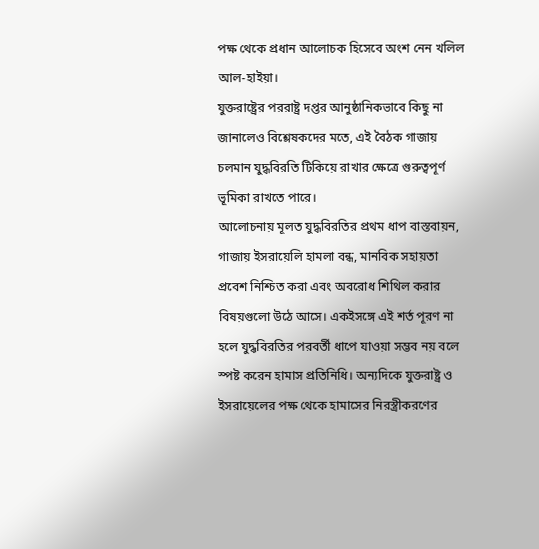পক্ষ থেকে প্রধান আলোচক হিসেবে অংশ নেন খলিল আল-হাইয়া।
যুক্তরাষ্ট্রের পররাষ্ট্র দপ্তর আনুষ্ঠানিকভাবে কিছু না জানালেও বিশ্লেষকদের মতে, এই বৈঠক গাজায় চলমান যুদ্ধবিরতি টিকিয়ে রাখার ক্ষেত্রে গুরুত্বপূর্ণ ভূমিকা রাখতে পারে।
আলোচনায় মূলত যুদ্ধবিরতির প্রথম ধাপ বাস্তবায়ন, গাজায় ইসরায়েলি হামলা বন্ধ, মানবিক সহায়তা প্রবেশ নিশ্চিত করা এবং অবরোধ শিথিল করার বিষয়গুলো উঠে আসে। একইসঙ্গে এই শর্ত পূরণ না হলে যুদ্ধবিরতির পরবর্তী ধাপে যাওয়া সম্ভব নয় বলে স্পষ্ট করেন হামাস প্রতিনিধি। অন্যদিকে যুক্তরাষ্ট্র ও ইসরায়েলের পক্ষ থেকে হামাসের নিরস্ত্রীকরণের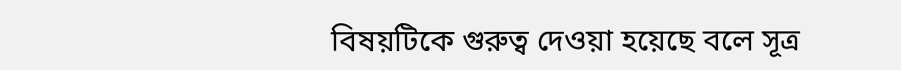বিষয়টিকে গুরুত্ব দেওয়া হয়েছে বলে সূত্র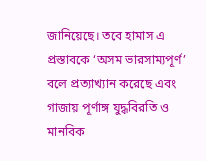জানিয়েছে। তবে হামাস এ প্রস্তাবকে ‘অসম ভারসাম্যপূর্ণ’ বলে প্রত্যাখ্যান করেছে এবং গাজায় পূর্ণাঙ্গ যুদ্ধবিরতি ও মানবিক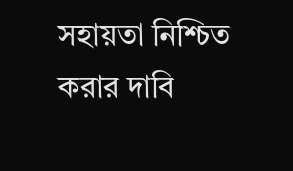সহায়তা নিশ্চিত করার দাবি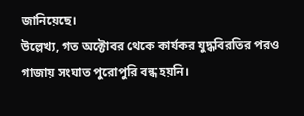জানিয়েছে।
উল্লেখ্য, গত অক্টোবর থেকে কার্যকর যুদ্ধবিরতির পরও গাজায় সংঘাত পুরোপুরি বন্ধ হয়নি।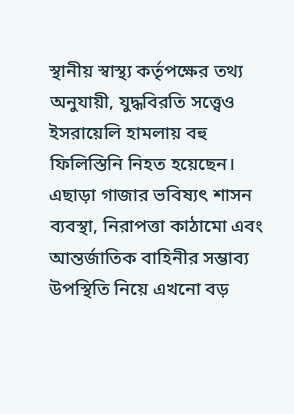স্থানীয় স্বাস্থ্য কর্তৃপক্ষের তথ্য অনুযায়ী, যুদ্ধবিরতি সত্ত্বেও ইসরায়েলি হামলায় বহু ফিলিস্তিনি নিহত হয়েছেন। এছাড়া গাজার ভবিষ্যৎ শাসন ব্যবস্থা, নিরাপত্তা কাঠামো এবং আন্তর্জাতিক বাহিনীর সম্ভাব্য উপস্থিতি নিয়ে এখনো বড়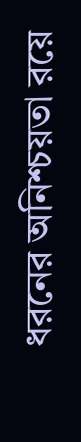ধরনের অনিশ্চয়তা রয়ে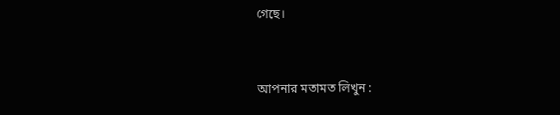গেছে।


আপনার মতামত লিখুন :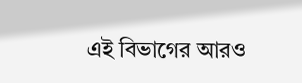এই বিভাগের আরও